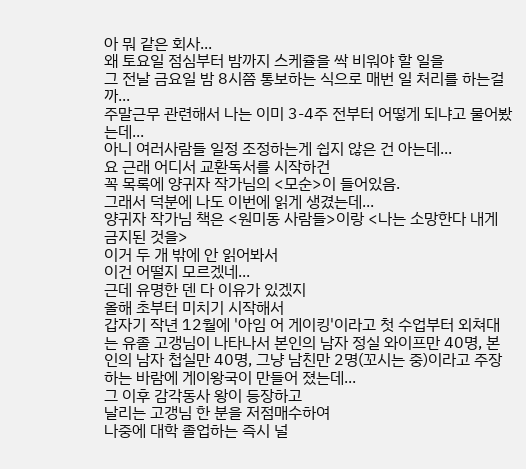아 뭐 같은 회사...
왜 토요일 점심부터 밤까지 스케쥴을 싹 비워야 할 일을
그 전날 금요일 밤 8시쯤 통보하는 식으로 매번 일 처리를 하는걸까...
주말근무 관련해서 나는 이미 3-4주 전부터 어떻게 되냐고 물어봤는데...
아니 여러사람들 일정 조정하는게 쉽지 않은 건 아는데...
요 근래 어디서 교환독서를 시작하건
꼭 목록에 양귀자 작가님의 <모순>이 들어있음.
그래서 덕분에 나도 이번에 읽게 생겼는데...
양귀자 작가님 책은 <원미동 사람들>이랑 <나는 소망한다 내게 금지된 것을>
이거 두 개 밖에 안 읽어봐서
이건 어떨지 모르겠네...
근데 유명한 덴 다 이유가 있겠지
올해 초부터 미치기 시작해서
갑자기 작년 12월에 '아임 어 게이킹'이라고 첫 수업부터 외쳐대는 유졸 고갱님이 나타나서 본인의 남자 정실 와이프만 40명, 본인의 남자 첩실만 40명, 그냥 남친만 2명(꼬시는 중)이라고 주장하는 바람에 게이왕국이 만들어 졌는데...
그 이후 감각동사 왕이 등장하고
날리는 고갱님 한 분을 저점매수하여
나중에 대학 졸업하는 즉시 널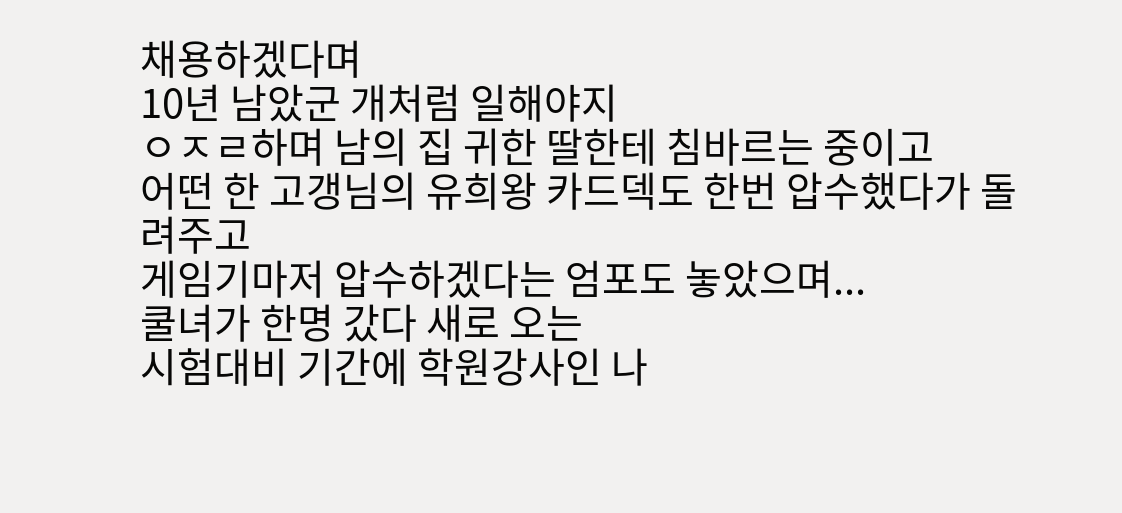채용하겠다며
10년 남았군 개처럼 일해야지
ㅇㅈㄹ하며 남의 집 귀한 딸한테 침바르는 중이고
어떤 한 고갱님의 유희왕 카드덱도 한번 압수했다가 돌려주고
게임기마저 압수하겠다는 엄포도 놓았으며...
쿨녀가 한명 갔다 새로 오는
시험대비 기간에 학원강사인 나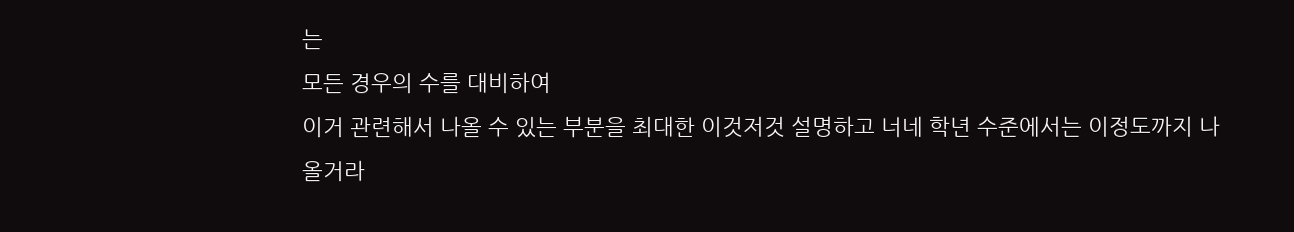는
모든 경우의 수를 대비하여
이거 관련해서 나올 수 있는 부분을 최대한 이것저것 설명하고 너네 학년 수준에서는 이정도까지 나올거라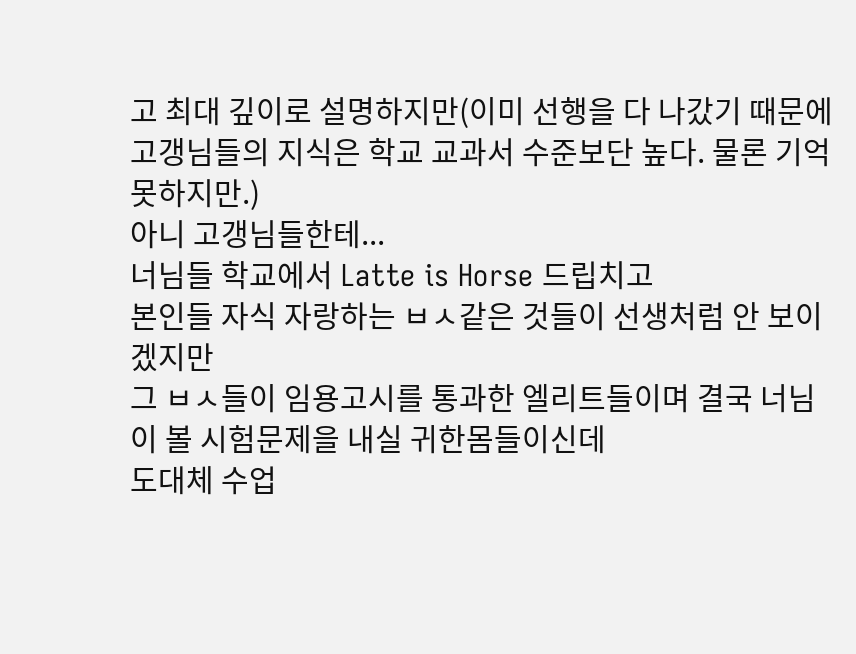고 최대 깊이로 설명하지만(이미 선행을 다 나갔기 때문에 고갱님들의 지식은 학교 교과서 수준보단 높다. 물론 기억 못하지만.)
아니 고갱님들한테...
너님들 학교에서 Latte is Horse 드립치고
본인들 자식 자랑하는 ㅂㅅ같은 것들이 선생처럼 안 보이겠지만
그 ㅂㅅ들이 임용고시를 통과한 엘리트들이며 결국 너님이 볼 시험문제을 내실 귀한몸들이신데
도대체 수업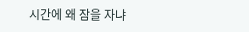시간에 왜 잠을 자냐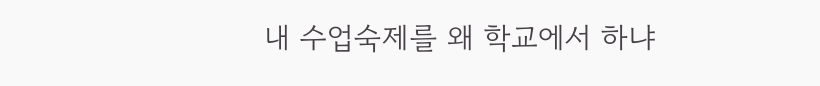내 수업숙제를 왜 학교에서 하냐